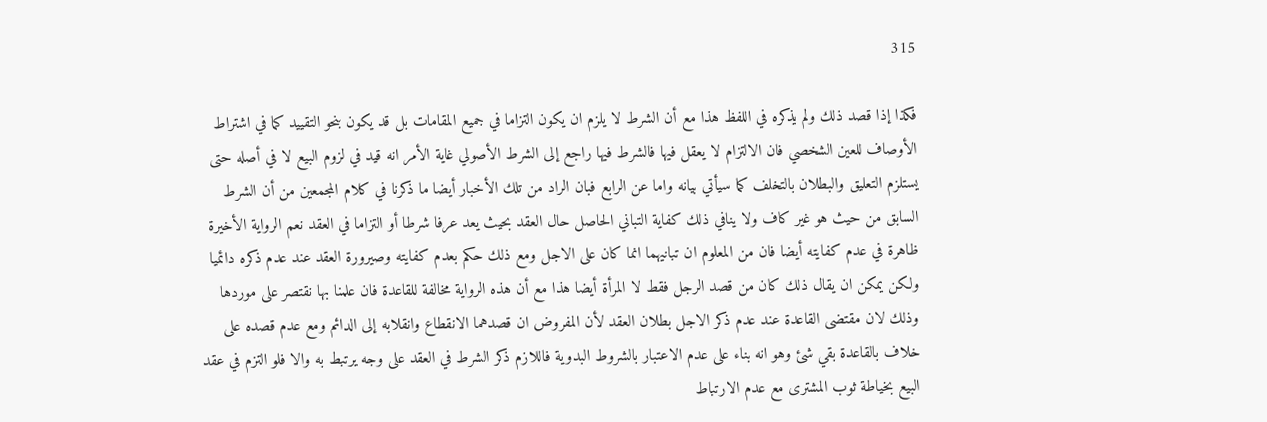315

فكذا إذا قصد ذلك ولم يذكره في اللفظ هذا مع أن الشرط لا يلزم ان يكون التزاما في جميع المقامات بل قد يكون بنحو التقييد كما في اشتراط الأوصاف للعين الشخصي فان الالتزام لا يعقل فيها فالشرط فيها راجع إلى الشرط الأصولي غاية الأمر انه قيد في لزوم البيع لا في أصله حتى يستلزم التعليق والبطلان بالتخلف كما سيأتي بيانه واما عن الرابع فبان الراد من تلك الأخبار أيضا ما ذكرنا في كلام المجمعين من أن الشرط السابق من حيث هو غير كاف ولا ينافي ذلك كفاية التباني الحاصل حال العقد بحيث يعد عرفا شرطا أو التزاما في العقد نعم الرواية الأخيرة ظاهرة في عدم كفايته أيضا فان من المعلوم ان تبانيهما انما كان على الاجل ومع ذلك حكم بعدم كفايته وصيرورة العقد عند عدم ذكره دائميا ولكن يمكن ان يقال ذلك كان من قصد الرجل فقط لا المرأة أيضا هذا مع أن هذه الرواية مخالفة للقاعدة فان علمنا بها نقتصر على موردها وذلك لان مقتضى القاعدة عند عدم ذكر الاجل بطلان العقد لأن المفروض ان قصدهما الانقطاع وانقلابه إلى الدائم ومع عدم قصده على خلاف بالقاعدة بقي شئ وهو انه بناء على عدم الاعتبار بالشروط البدوية فاللازم ذكر الشرط في العقد على وجه يرتبط به والا فلو التزم في عقد البيع بخياطة ثوب المشترى مع عدم الارتباط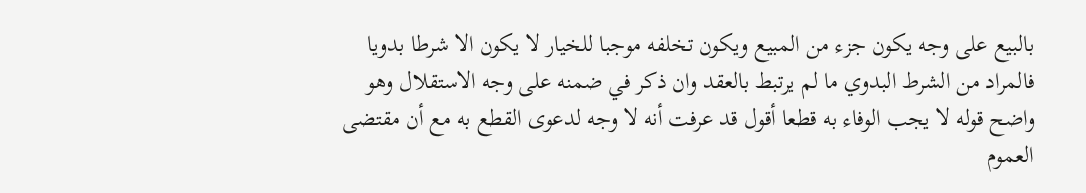بالبيع على وجه يكون جزء من المبيع ويكون تخلفه موجبا للخيار لا يكون الا شرطا بدويا فالمراد من الشرط البدوي ما لم يرتبط بالعقد وان ذكر في ضمنه على وجه الاستقلال وهو واضح قوله لا يجب الوفاء به قطعا أقول قد عرفت أنه لا وجه لدعوى القطع به مع أن مقتضى العموم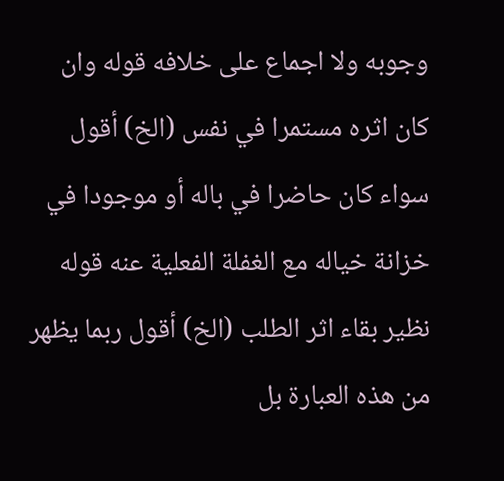وجوبه ولا اجماع على خلافه قوله وان كان اثره مستمرا في نفس (الخ) أقول سواء كان حاضرا في باله أو موجودا في خزانة خياله مع الغفلة الفعلية عنه قوله نظير بقاء اثر الطلب (الخ) أقول ربما يظهر من هذه العبارة بل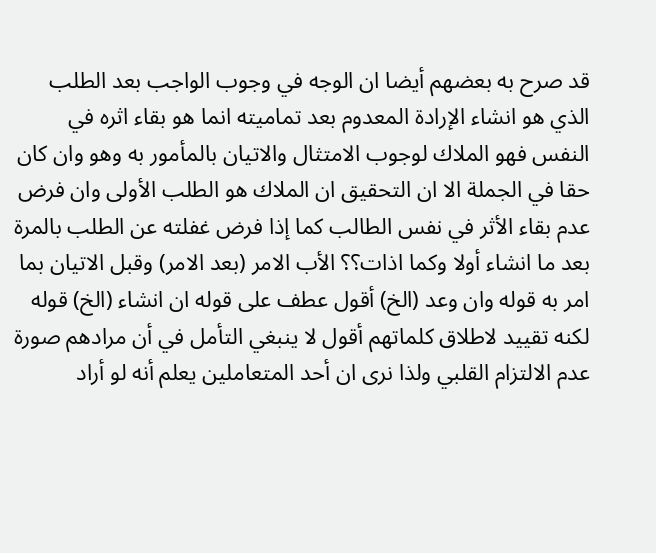قد صرح به بعضهم أيضا ان الوجه في وجوب الواجب بعد الطلب الذي هو انشاء الإرادة المعدوم بعد تماميته انما هو بقاء اثره في النفس فهو الملاك لوجوب الامتثال والاتيان بالمأمور به وهو وان كان حقا في الجملة الا ان التحقيق ان الملاك هو الطلب الأولى وان فرض عدم بقاء الأثر في نفس الطالب كما إذا فرض غفلته عن الطلب بالمرة بعد ما انشاء أولا وكما اذات؟؟ الأب الامر (بعد الامر) وقبل الاتيان بما امر به قوله وان وعد (الخ) أقول عطف على قوله ان انشاء (الخ) قوله لكنه تقييد لاطلاق كلماتهم أقول لا ينبغي التأمل في أن مرادهم صورة عدم الالتزام القلبي ولذا نرى ان أحد المتعاملين يعلم أنه لو أراد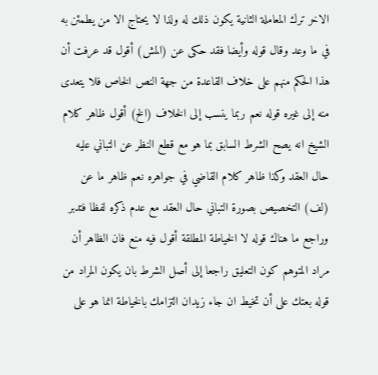الاخر ترك المعاملة الثانية يكون ذلك له ولذا لا يحتاج الا من يطمئن به في ما وعد وقال قوله وأيضا فقد حكى عن (المش) أقول قد عرفت أن هذا الحكم منهم على خلاف القاعدة من جهة النص الخاص فلا يتعدى منه إلى غيره قوله نعم ربما ينسب إلى الخلاف (الخ) أقول ظاهر كلام الشيخ انه يصح الشرط السابق بما هو مع قطع النظر عن التباني عليه حال العقد وكذا ظاهر كلام القاضي في جواهره نعم ظاهر ما عن (لف) التخصيص بصورة التباني حال العقد مع عدم ذكره لفظا فتدبر وراجع ما هناك قوله لا الخياطة المطلقة أقول فيه منع فان الظاهر أن مراد المتوهم كون التعليق راجعا إلى أصل الشرط بان يكون المراد من قوله بعتك على أن تخيط ان جاء زيدان التزامك بالخياطة انما هو على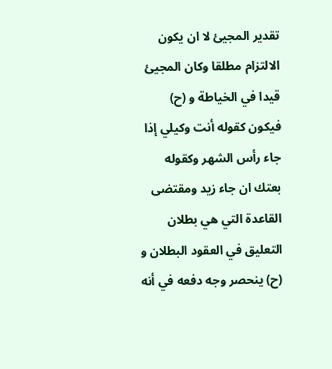تقدير المجيئ لا ان يكون الالتزام مطلقا وكان المجيئ قيدا في الخياطة و (ح) فيكون كقوله أنت وكيلي إذا جاء رأس الشهر وكقوله بعتك ان جاء زيد ومقتضى القاعدة التي هي بطلان التعليق في العقود البطلان و (ح) ينحصر وجه دفعه في أنه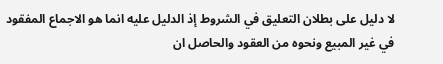لا دليل على بطلان التعليق في الشروط إذ الدليل عليه انما هو الاجماع المفقود في غير المبيع ونحوه من العقود والحاصل ان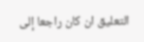التعليق ان كان راجعا إلى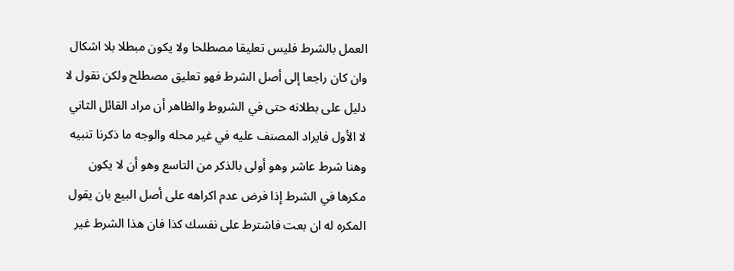العمل بالشرط فليس تعليقا مصطلحا ولا يكون مبطلا بلا اشكال وان كان راجعا إلى أصل الشرط فهو تعليق مصطلح ولكن نقول لا دليل على بطلانه حتى في الشروط والظاهر أن مراد القائل الثاني لا الأول فايراد المصنف عليه في غير محله والوجه ما ذكرنا تنبيه وهنا شرط عاشر وهو أولى بالذكر من التاسع وهو أن لا يكون مكرها في الشرط إذا فرض عدم اكراهه على أصل البيع بان يقول المكره له ان بعت فاشترط على نفسك كذا فان هذا الشرط غير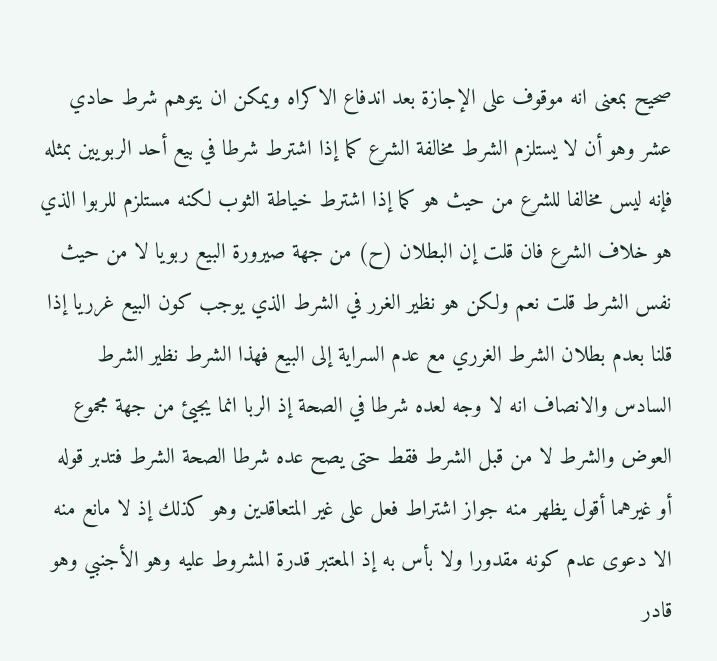صحيح بمعنى انه موقوف على الإجازة بعد اندفاع الاكراه ويمكن ان يتوهم شرط حادي عشر وهو أن لا يستلزم الشرط مخالفة الشرع كما إذا اشترط شرطا في بيع أحد الربويين بمثله فإنه ليس مخالفا للشرع من حيث هو كما إذا اشترط خياطة الثوب لكنه مستلزم للربوا الذي هو خلاف الشرع فان قلت إن البطلان (ح) من جهة صيرورة البيع ربويا لا من حيث نفس الشرط قلت نعم ولكن هو نظير الغرر في الشرط الذي يوجب كون البيع غرريا إذا قلنا بعدم بطلان الشرط الغرري مع عدم السراية إلى البيع فهذا الشرط نظير الشرط السادس والانصاف انه لا وجه لعده شرطا في الصحة إذ الربا انما يجيئ من جهة مجموع العوض والشرط لا من قبل الشرط فقط حتى يصح عده شرطا الصحة الشرط فتدبر قوله أو غيرهما أقول يظهر منه جواز اشتراط فعل على غير المتعاقدين وهو كذلك إذ لا مانع منه الا دعوى عدم كونه مقدورا ولا بأس به إذ المعتبر قدرة المشروط عليه وهو الأجنبي وهو قادر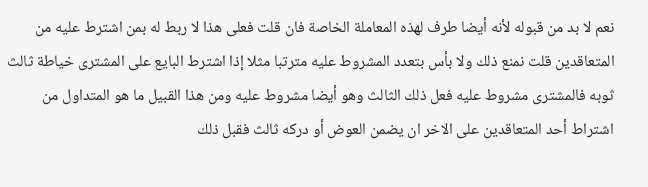نعم لا بد من قبوله لأنه أيضا طرف لهذه المعاملة الخاصة فان قلت فعلى هذا لا ربط له بمن اشترط عليه من المتعاقدين قلت نمنع ذلك ولا بأس بتعدد المشروط عليه مترتبا مثلا إذا اشترط البايع على المشترى خياطة ثالث ثوبه فالمشترى مشروط عليه فعل ذلك الثالث وهو أيضا مشروط عليه ومن هذا القبيل ما هو المتداول من اشتراط أحد المتعاقدين على الاخر ان يضمن العوض أو دركه ثالث فقبل ذلك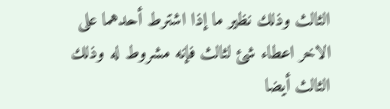الثالث وذلك نظير ما إذا اشترط أحدهما على الاخر اعطاء شئ لثالث فإنه مشروط له وذلك الثالث أيضا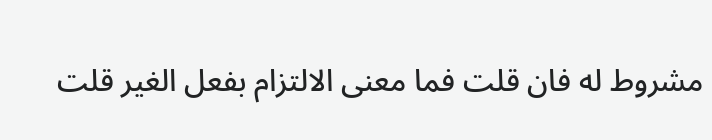مشروط له فان قلت فما معنى الالتزام بفعل الغير قلت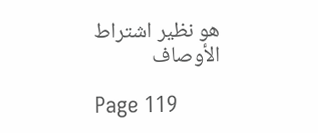هو نظير اشتراط الأوصاف

Page 119